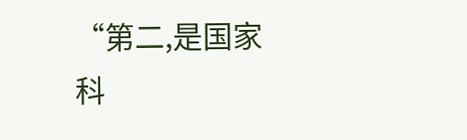“第二,是国家科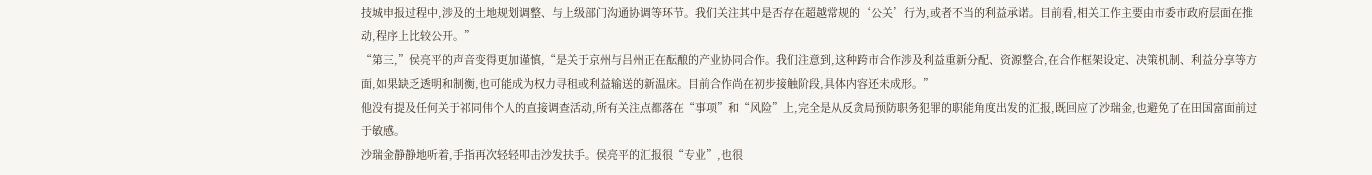技城申报过程中,涉及的土地规划调整、与上级部门沟通协调等环节。我们关注其中是否存在超越常规的‘公关’行为,或者不当的利益承诺。目前看,相关工作主要由市委市政府层面在推动,程序上比较公开。”
“第三,”侯亮平的声音变得更加谨慎,“是关于京州与吕州正在酝酿的产业协同合作。我们注意到,这种跨市合作涉及利益重新分配、资源整合,在合作框架设定、决策机制、利益分享等方面,如果缺乏透明和制衡,也可能成为权力寻租或利益输送的新温床。目前合作尚在初步接触阶段,具体内容还未成形。”
他没有提及任何关于祁同伟个人的直接调查活动,所有关注点都落在“事项”和“风险”上,完全是从反贪局预防职务犯罪的职能角度出发的汇报,既回应了沙瑞金,也避免了在田国富面前过于敏感。
沙瑞金静静地听着,手指再次轻轻叩击沙发扶手。侯亮平的汇报很“专业”,也很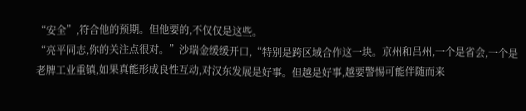“安全”,符合他的预期。但他要的,不仅仅是这些。
“亮平同志,你的关注点很对。”沙瑞金缓缓开口,“特别是跨区域合作这一块。京州和吕州,一个是省会,一个是老牌工业重镇,如果真能形成良性互动,对汉东发展是好事。但越是好事,越要警惕可能伴随而来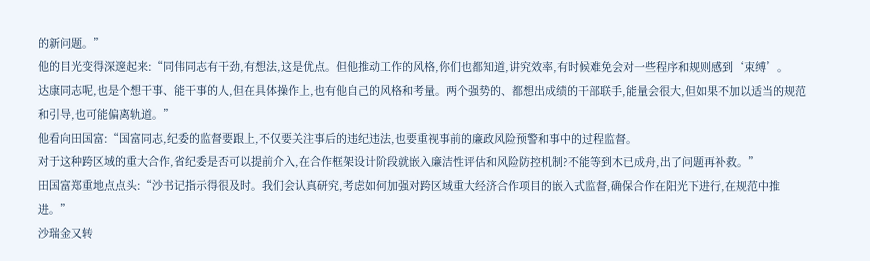的新问题。”
他的目光变得深邃起来:“同伟同志有干劲,有想法,这是优点。但他推动工作的风格,你们也都知道,讲究效率,有时候难免会对一些程序和规则感到‘束缚’。
达康同志呢,也是个想干事、能干事的人,但在具体操作上,也有他自己的风格和考量。两个强势的、都想出成绩的干部联手,能量会很大,但如果不加以适当的规范和引导,也可能偏离轨道。”
他看向田国富:“国富同志,纪委的监督要跟上,不仅要关注事后的违纪违法,也要重视事前的廉政风险预警和事中的过程监督。
对于这种跨区域的重大合作,省纪委是否可以提前介入,在合作框架设计阶段就嵌入廉洁性评估和风险防控机制?不能等到木已成舟,出了问题再补救。”
田国富郑重地点点头:“沙书记指示得很及时。我们会认真研究,考虑如何加强对跨区域重大经济合作项目的嵌入式监督,确保合作在阳光下进行,在规范中推进。”
沙瑞金又转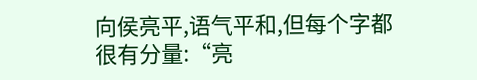向侯亮平,语气平和,但每个字都很有分量:“亮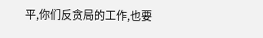平,你们反贪局的工作,也要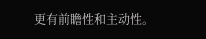更有前瞻性和主动性。